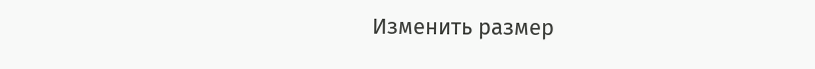Изменить размер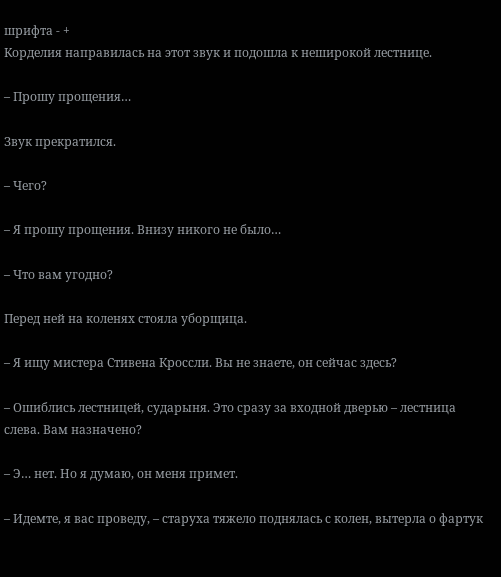шрифта - +
Корделия направилась на этот звук и подошла к неширокой лестнице.

– Прошу прощения…

Звук прекратился.

– Чего?

– Я прошу прощения. Внизу никого не было…

– Что вам угодно?

Перед ней на коленях стояла уборщица.

– Я ищу мистера Стивена Кроссли. Вы не знаете, он сейчас здесь?

– Ошиблись лестницей, сударыня. Это сразу за входной дверью – лестница слева. Вам назначено?

– Э… нет. Но я думаю, он меня примет.

– Идемте, я вас проведу, – старуха тяжело поднялась с колен, вытерла о фартук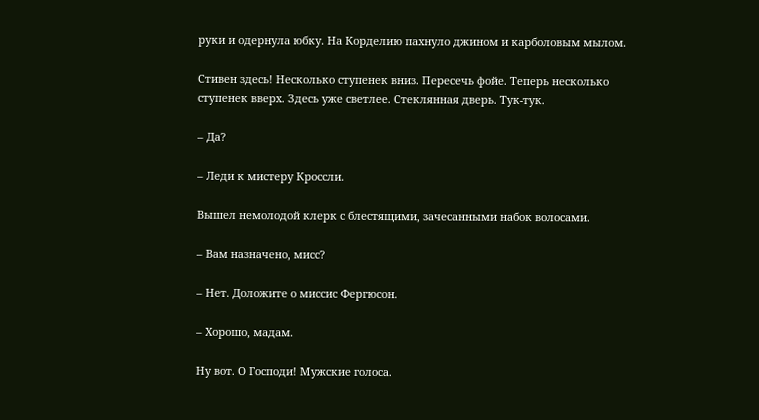руки и одернула юбку. На Корделию пахнуло джином и карболовым мылом.

Стивен здесь! Несколько ступенек вниз. Пересечь фойе. Теперь несколько ступенек вверх. Здесь уже светлее. Стеклянная дверь. Тук-тук.

– Да?

– Леди к мистеру Кроссли.

Вышел немолодой клерк с блестящими, зачесанными набок волосами.

– Вам назначено, мисс?

– Нет. Доложите о миссис Фергюсон.

– Хорошо, мадам.

Ну вот. О Господи! Мужские голоса.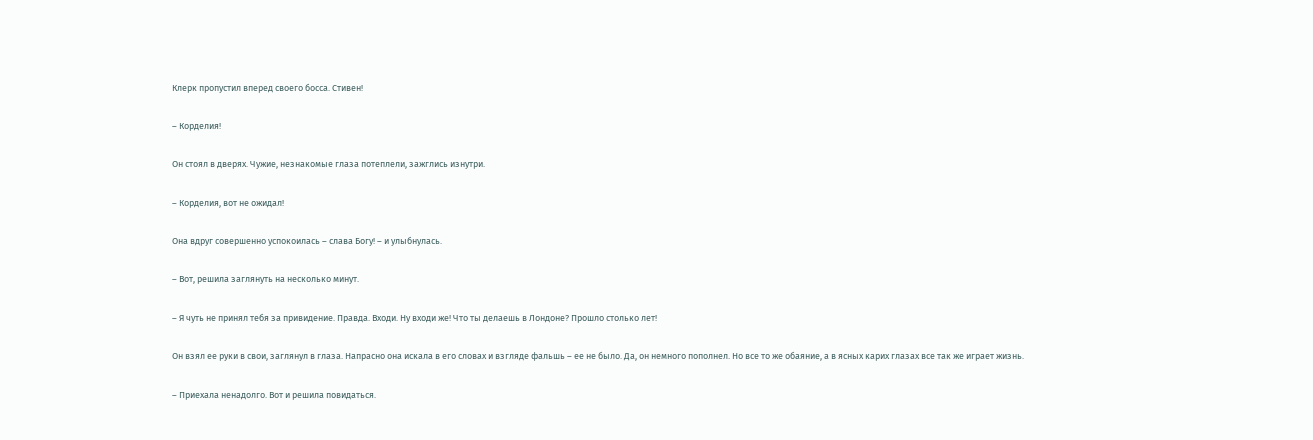Клерк пропустил вперед своего босса. Стивен!

– Корделия!

Он стоял в дверях. Чужие, незнакомые глаза потеплели, зажглись изнутри.

– Корделия, вот не ожидал!

Она вдруг совершенно успокоилась – слава Богу! – и улыбнулась.

– Вот, решила заглянуть на несколько минут.

– Я чуть не принял тебя за привидение. Правда. Входи. Ну входи же! Что ты делаешь в Лондоне? Прошло столько лет!

Он взял ее руки в свои, заглянул в глаза. Напрасно она искала в его словах и взгляде фальшь – ее не было. Да, он немного пополнел. Но все то же обаяние, а в ясных карих глазах все так же играет жизнь.

– Приехала ненадолго. Вот и решила повидаться.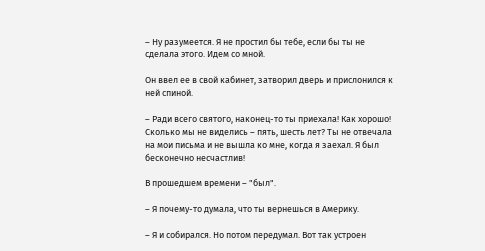– Ну разумеется. Я не простил бы тебе, если бы ты не сделала этого. Идем со мной.

Он ввел ее в свой кабинет, затворил дверь и прислонился к ней спиной.

– Ради всего святого, наконец-то ты приехала! Как хорошо! Сколько мы не виделись – пять, шесть лет? Ты не отвечала на мои письма и не вышла ко мне, когда я заехал. Я был бесконечно несчастлив!

В прошедшем времени – "был".

– Я почему-то думала, что ты вернешься в Америку.

– Я и собирался. Но потом передумал. Вот так устроен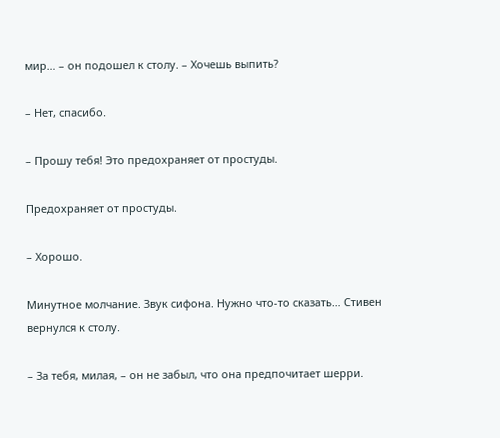мир… – он подошел к столу. – Хочешь выпить?

– Нет, спасибо.

– Прошу тебя! Это предохраняет от простуды.

Предохраняет от простуды.

– Хорошо.

Минутное молчание. Звук сифона. Нужно что-то сказать… Стивен вернулся к столу.

– За тебя, милая, – он не забыл, что она предпочитает шерри.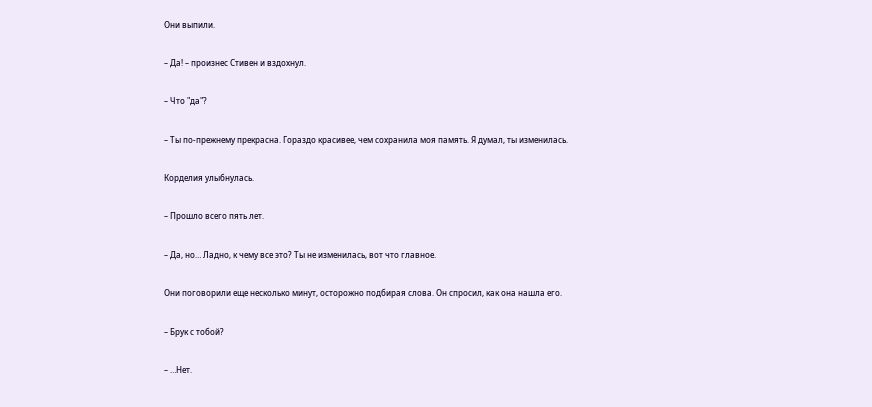Они выпили.

– Да! – произнес Стивен и вздохнул.

– Что "да"?

– Ты по-прежнему прекрасна. Гораздо красивее, чем сохранила моя память. Я думал, ты изменилась.

Корделия улыбнулась.

– Прошло всего пять лет.

– Да, но… Ладно, к чему все это? Ты не изменилась, вот что главное.

Они поговорили еще несколько минут, осторожно подбирая слова. Он спросил, как она нашла его.

– Брук с тобой?

– …Нет.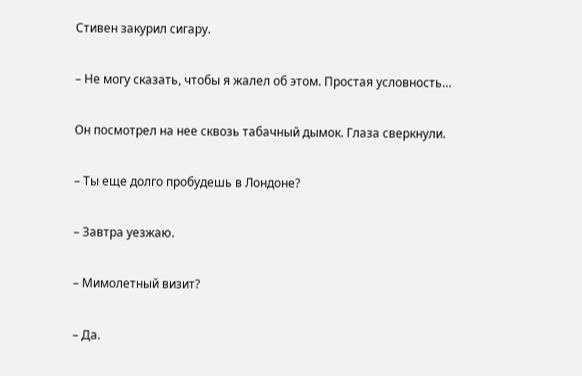Стивен закурил сигару.

– Не могу сказать, чтобы я жалел об этом. Простая условность…

Он посмотрел на нее сквозь табачный дымок. Глаза сверкнули.

– Ты еще долго пробудешь в Лондоне?

– Завтра уезжаю.

– Мимолетный визит?

– Да.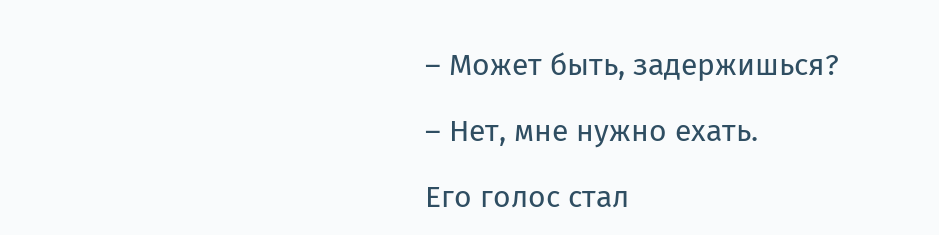– Может быть, задержишься?

– Нет, мне нужно ехать.

Его голос стал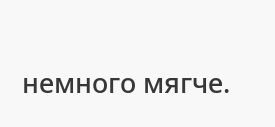немного мягче.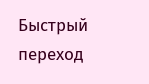Быстрый переход